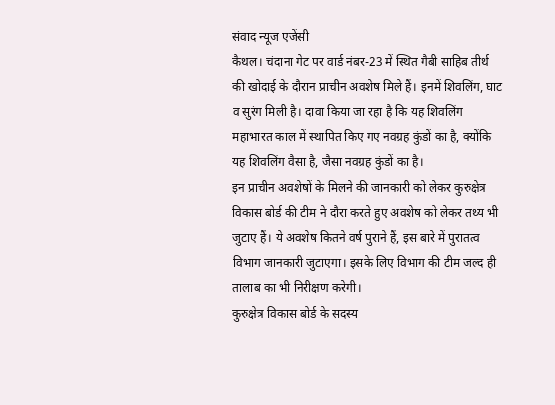संवाद न्यूज एजेंसी
कैथल। चंदाना गेट पर वार्ड नंबर-23 में स्थित गैबी साहिब तीर्थ की खोदाई के दौरान प्राचीन अवशेष मिले हैं। इनमें शिवलिंग, घाट व सुरंग मिली है। दावा किया जा रहा है कि यह शिवलिंग महाभारत काल में स्थापित किए गए नवग्रह कुंडों का है, क्योंकि यह शिवलिंग वैसा है, जैसा नवग्रह कुंडों का है।
इन प्राचीन अवशेषों के मिलने की जानकारी को लेकर कुरुक्षेत्र विकास बोर्ड की टीम ने दौरा करते हुए अवशेष को लेकर तथ्य भी जुटाए हैं। ये अवशेष कितने वर्ष पुराने हैं, इस बारे में पुरातत्व विभाग जानकारी जुटाएगा। इसके लिए विभाग की टीम जल्द ही तालाब का भी निरीक्षण करेगी।
कुरुक्षेत्र विकास बोर्ड के सदस्य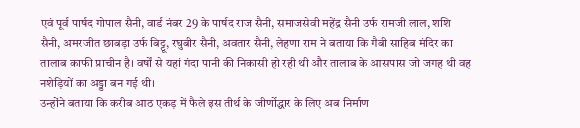एवं पूर्व पार्षद गोपाल सैनी, वार्ड नंबर 29 के पार्षद राज सैनी, समाजसेवी महेंद्र सैनी उर्फ रामजी लाल, शशि सैनी, अमरजीत छाबड़ा उर्फ बिट्टू, रघुबीर सैनी, अवतार सैनी, लेहणा राम ने बताया कि गैबी साहिब मंदिर का तालाब काफी प्राचीन है। वर्षों से यहां गंदा पानी की निकासी हो रही थी और तालाब के आसपास जो जगह थी वह नशेड़ियों का अड्डा बन गई थी।
उन्होंने बताया कि करीब आठ एकड़ में फैले इस तीर्थ के जीर्णोद्धार के लिए अब निर्माण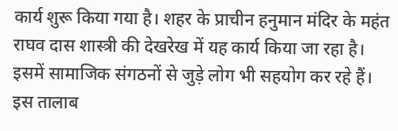कार्य शुरू किया गया है। शहर के प्राचीन हनुमान मंदिर के महंत राघव दास शास्त्री की देखरेख में यह कार्य किया जा रहा है। इसमें सामाजिक संगठनों से जुड़े लोग भी सहयोग कर रहे हैं। इस तालाब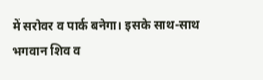में सरोवर व पार्क बनेगा। इसके साथ-साथ भगवान शिव व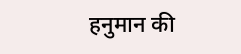हनुमान की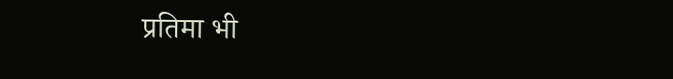प्रतिमा भी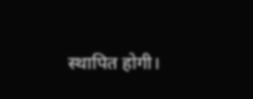स्थापित होगी।